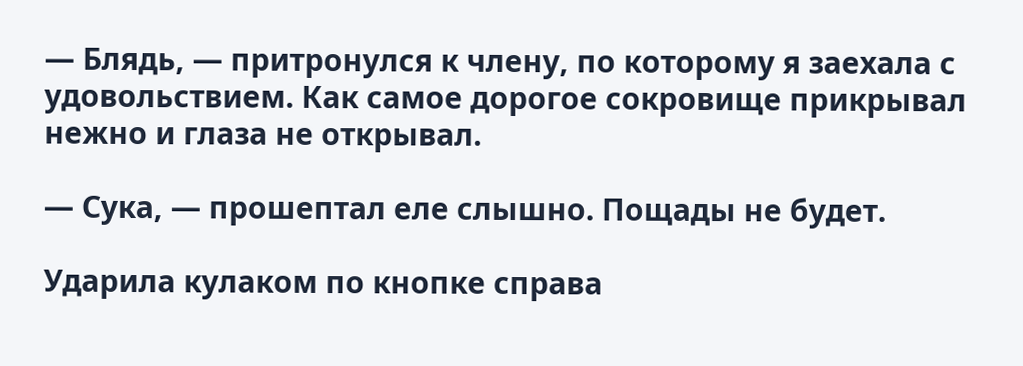— Блядь, — притронулся к члену, по которому я заехала с удовольствием. Как самое дорогое сокровище прикрывал нежно и глаза не открывал.

— Сука, — прошептал еле слышно. Пощады не будет.

Ударила кулаком по кнопке справа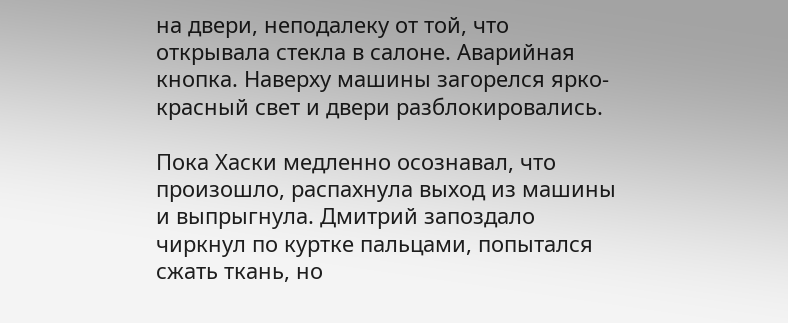на двери, неподалеку от той, что открывала стекла в салоне. Аварийная кнопка. Наверху машины загорелся ярко-красный свет и двери разблокировались.

Пока Хаски медленно осознавал, что произошло, распахнула выход из машины и выпрыгнула. Дмитрий запоздало чиркнул по куртке пальцами, попытался сжать ткань, но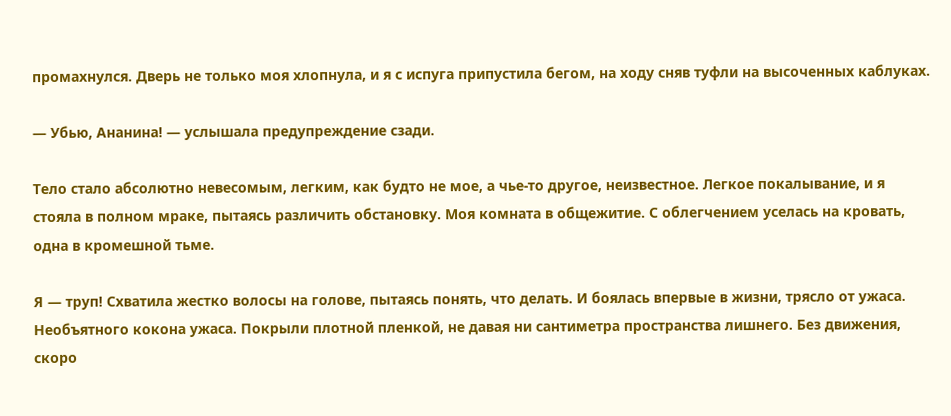промахнулся. Дверь не только моя хлопнула, и я с испуга припустила бегом, на ходу сняв туфли на высоченных каблуках.

— Убью, Ананина! — услышала предупреждение сзади.

Тело стало абсолютно невесомым, легким, как будто не мое, а чье-то другое, неизвестное. Легкое покалывание, и я стояла в полном мраке, пытаясь различить обстановку. Моя комната в общежитие. С облегчением уселась на кровать, одна в кромешной тьме.

Я — труп! Схватила жестко волосы на голове, пытаясь понять, что делать. И боялась впервые в жизни, трясло от ужаса. Необъятного кокона ужаса. Покрыли плотной пленкой, не давая ни сантиметра пространства лишнего. Без движения, скоро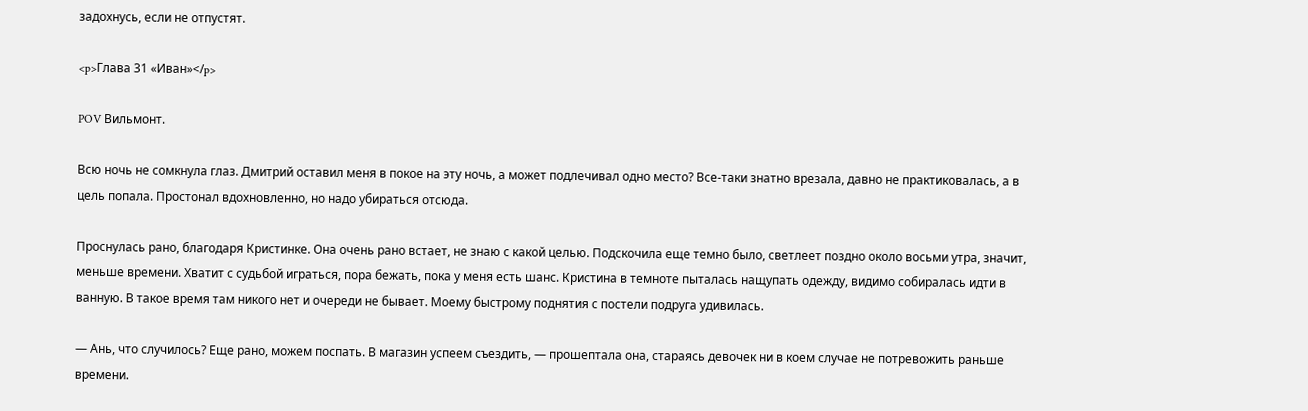задохнусь, если не отпустят.

<p>Глава 31 «Иван»</p>

POV Вильмонт.

Всю ночь не сомкнула глаз. Дмитрий оставил меня в покое на эту ночь, а может подлечивал одно место? Все-таки знатно врезала, давно не практиковалась, а в цель попала. Простонал вдохновленно, но надо убираться отсюда.

Проснулась рано, благодаря Кристинке. Она очень рано встает, не знаю с какой целью. Подскочила еще темно было, светлеет поздно около восьми утра, значит, меньше времени. Хватит с судьбой играться, пора бежать, пока у меня есть шанс. Кристина в темноте пыталась нащупать одежду, видимо собиралась идти в ванную. В такое время там никого нет и очереди не бывает. Моему быстрому поднятия с постели подруга удивилась.

— Ань, что случилось? Еще рано, можем поспать. В магазин успеем съездить, — прошептала она, стараясь девочек ни в коем случае не потревожить раньше времени.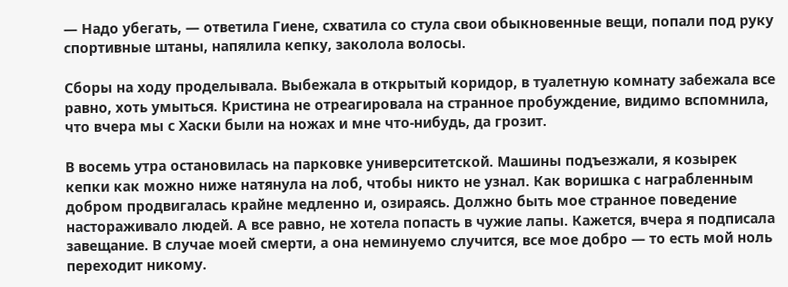— Надо убегать, — ответила Гиене, схватила со стула свои обыкновенные вещи, попали под руку спортивные штаны, напялила кепку, заколола волосы.

Сборы на ходу проделывала. Выбежала в открытый коридор, в туалетную комнату забежала все равно, хоть умыться. Кристина не отреагировала на странное пробуждение, видимо вспомнила, что вчера мы с Хаски были на ножах и мне что-нибудь, да грозит.

В восемь утра остановилась на парковке университетской. Машины подъезжали, я козырек кепки как можно ниже натянула на лоб, чтобы никто не узнал. Как воришка с награбленным добром продвигалась крайне медленно и, озираясь. Должно быть мое странное поведение настораживало людей. А все равно, не хотела попасть в чужие лапы. Кажется, вчера я подписала завещание. В случае моей смерти, а она неминуемо случится, все мое добро — то есть мой ноль переходит никому.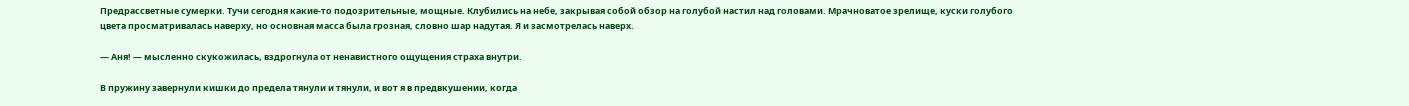Предрассветные сумерки. Тучи сегодня какие-то подозрительные, мощные. Клубились на небе, закрывая собой обзор на голубой настил над головами. Мрачноватое зрелище, куски голубого цвета просматривалась наверху, но основная масса была грозная, словно шар надутая. Я и засмотрелась наверх.

— Аня! — мысленно скукожилась, вздрогнула от ненавистного ощущения страха внутри.

В пружину завернули кишки до предела тянули и тянули, и вот я в предвкушении, когда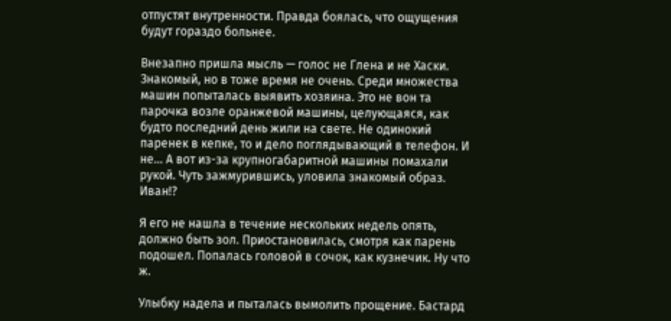отпустят внутренности. Правда боялась, что ощущения будут гораздо больнее.

Внезапно пришла мысль — голос не Глена и не Хаски. Знакомый, но в тоже время не очень. Среди множества машин попыталась выявить хозяина. Это не вон та парочка возле оранжевой машины, целующаяся, как будто последний день жили на свете. Не одинокий паренек в кепке, то и дело поглядывающий в телефон. И не… А вот из-за крупногабаритной машины помахали рукой. Чуть зажмурившись, уловила знакомый образ. Иван!?

Я его не нашла в течение нескольких недель опять, должно быть зол. Приостановилась, смотря как парень подошел. Попалась головой в сочок, как кузнечик. Ну что ж.

Улыбку надела и пыталась вымолить прощение. Бастард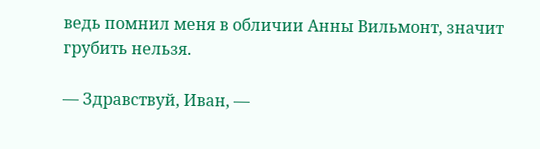ведь помнил меня в обличии Анны Вильмонт, значит грубить нельзя.

— Здравствуй, Иван, —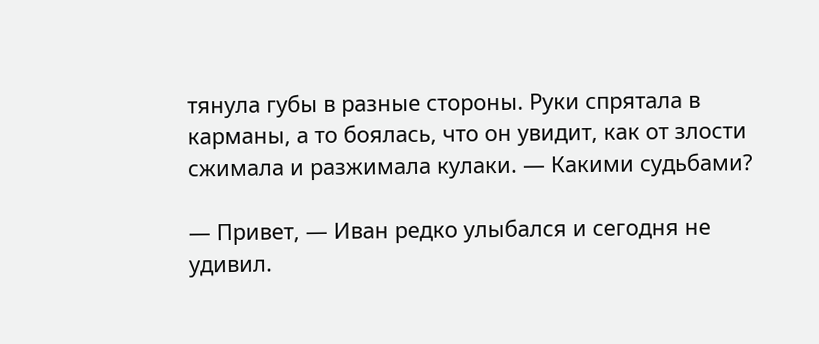тянула губы в разные стороны. Руки спрятала в карманы, а то боялась, что он увидит, как от злости сжимала и разжимала кулаки. — Какими судьбами?

— Привет, — Иван редко улыбался и сегодня не удивил.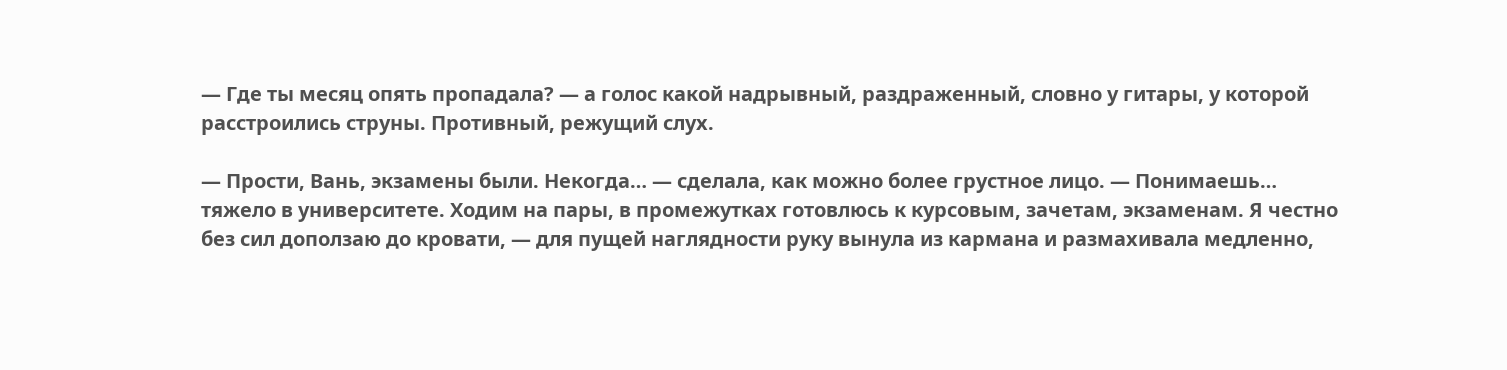— Где ты месяц опять пропадала? — а голос какой надрывный, раздраженный, словно у гитары, у которой расстроились струны. Противный, режущий слух.

— Прости, Вань, экзамены были. Некогда… — сделала, как можно более грустное лицо. — Понимаешь… тяжело в университете. Ходим на пары, в промежутках готовлюсь к курсовым, зачетам, экзаменам. Я честно без сил доползаю до кровати, — для пущей наглядности руку вынула из кармана и размахивала медленно,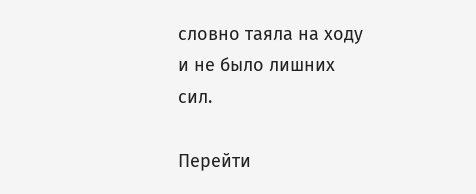словно таяла на ходу и не было лишних сил.

Перейти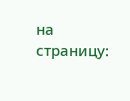на страницу: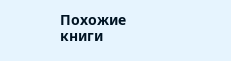Похожие книги